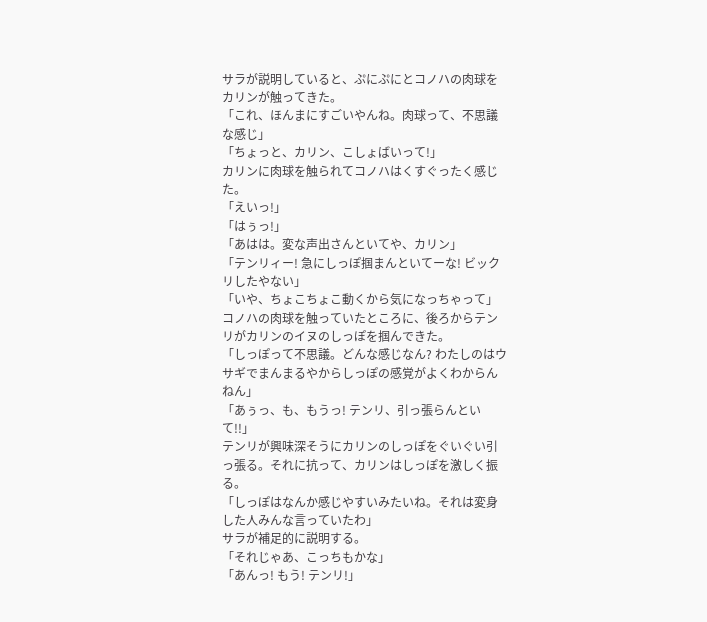サラが説明していると、ぷにぷにとコノハの肉球をカリンが触ってきた。
「これ、ほんまにすごいやんね。肉球って、不思議な感じ」
「ちょっと、カリン、こしょばいって!」
カリンに肉球を触られてコノハはくすぐったく感じた。
「えいっ!」
「はぅっ!」
「あはは。変な声出さんといてや、カリン」
「テンリィー! 急にしっぽ掴まんといてーな! ビックリしたやない」
「いや、ちょこちょこ動くから気になっちゃって」
コノハの肉球を触っていたところに、後ろからテンリがカリンのイヌのしっぽを掴んできた。
「しっぽって不思議。どんな感じなん? わたしのはウサギでまんまるやからしっぽの感覚がよくわからんねん」
「あぅっ、も、もうっ! テンリ、引っ張らんといて!!」
テンリが興味深そうにカリンのしっぽをぐいぐい引っ張る。それに抗って、カリンはしっぽを激しく振る。
「しっぽはなんか感じやすいみたいね。それは変身した人みんな言っていたわ」
サラが補足的に説明する。
「それじゃあ、こっちもかな」
「あんっ! もう! テンリ!」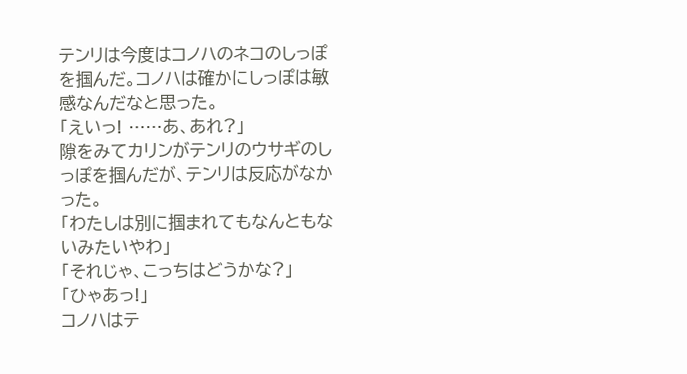テンリは今度はコノハのネコのしっぽを掴んだ。コノハは確かにしっぽは敏感なんだなと思った。
「えいっ! ……あ、あれ?」
隙をみてカリンがテンリのウサギのしっぽを掴んだが、テンリは反応がなかった。
「わたしは別に掴まれてもなんともないみたいやわ」
「それじゃ、こっちはどうかな?」
「ひゃあっ!」
コノハはテ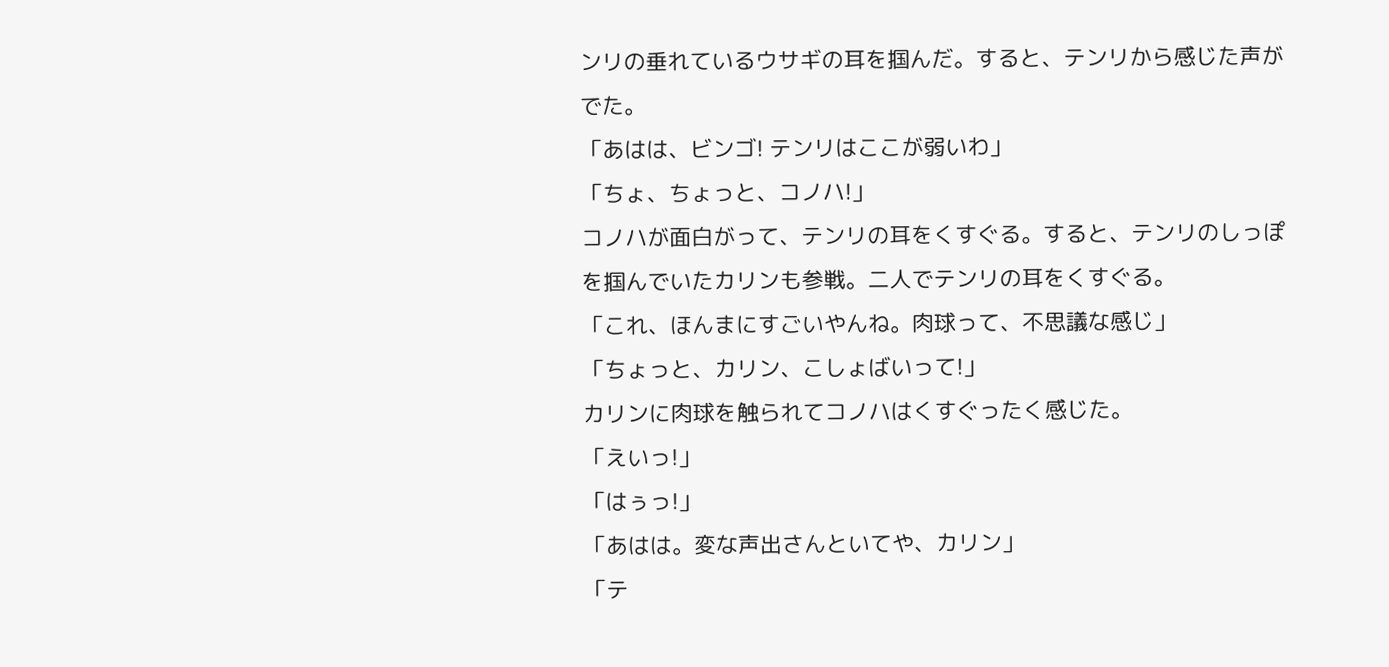ンリの垂れているウサギの耳を掴んだ。すると、テンリから感じた声がでた。
「あはは、ビンゴ! テンリはここが弱いわ」
「ちょ、ちょっと、コノハ!」
コノハが面白がって、テンリの耳をくすぐる。すると、テンリのしっぽを掴んでいたカリンも参戦。二人でテンリの耳をくすぐる。
「これ、ほんまにすごいやんね。肉球って、不思議な感じ」
「ちょっと、カリン、こしょばいって!」
カリンに肉球を触られてコノハはくすぐったく感じた。
「えいっ!」
「はぅっ!」
「あはは。変な声出さんといてや、カリン」
「テ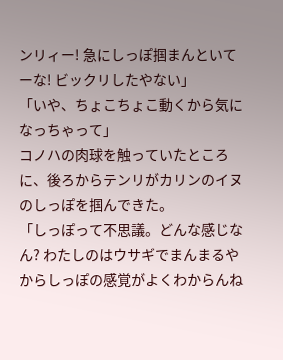ンリィー! 急にしっぽ掴まんといてーな! ビックリしたやない」
「いや、ちょこちょこ動くから気になっちゃって」
コノハの肉球を触っていたところに、後ろからテンリがカリンのイヌのしっぽを掴んできた。
「しっぽって不思議。どんな感じなん? わたしのはウサギでまんまるやからしっぽの感覚がよくわからんね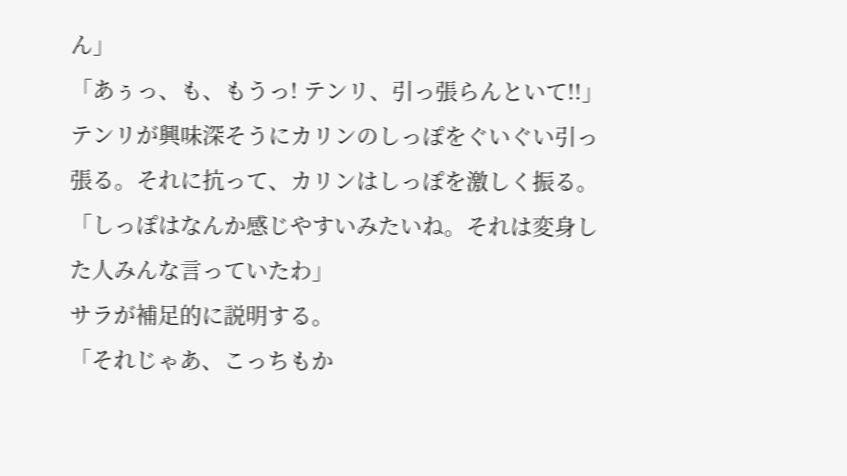ん」
「あぅっ、も、もうっ! テンリ、引っ張らんといて!!」
テンリが興味深そうにカリンのしっぽをぐいぐい引っ張る。それに抗って、カリンはしっぽを激しく振る。
「しっぽはなんか感じやすいみたいね。それは変身した人みんな言っていたわ」
サラが補足的に説明する。
「それじゃあ、こっちもか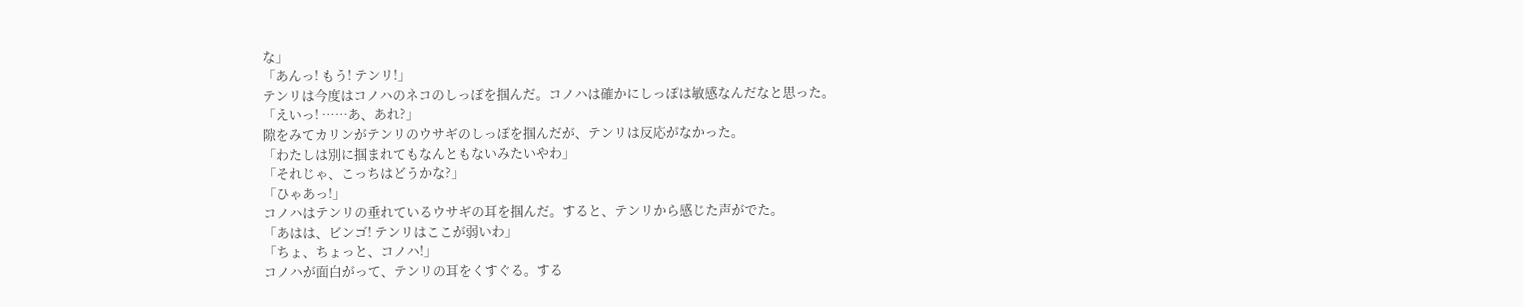な」
「あんっ! もう! テンリ!」
テンリは今度はコノハのネコのしっぽを掴んだ。コノハは確かにしっぽは敏感なんだなと思った。
「えいっ! ……あ、あれ?」
隙をみてカリンがテンリのウサギのしっぽを掴んだが、テンリは反応がなかった。
「わたしは別に掴まれてもなんともないみたいやわ」
「それじゃ、こっちはどうかな?」
「ひゃあっ!」
コノハはテンリの垂れているウサギの耳を掴んだ。すると、テンリから感じた声がでた。
「あはは、ビンゴ! テンリはここが弱いわ」
「ちょ、ちょっと、コノハ!」
コノハが面白がって、テンリの耳をくすぐる。する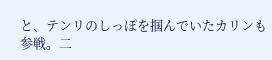と、テンリのしっぽを掴んでいたカリンも参戦。二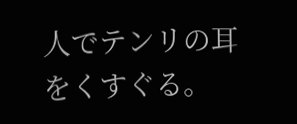人でテンリの耳をくすぐる。